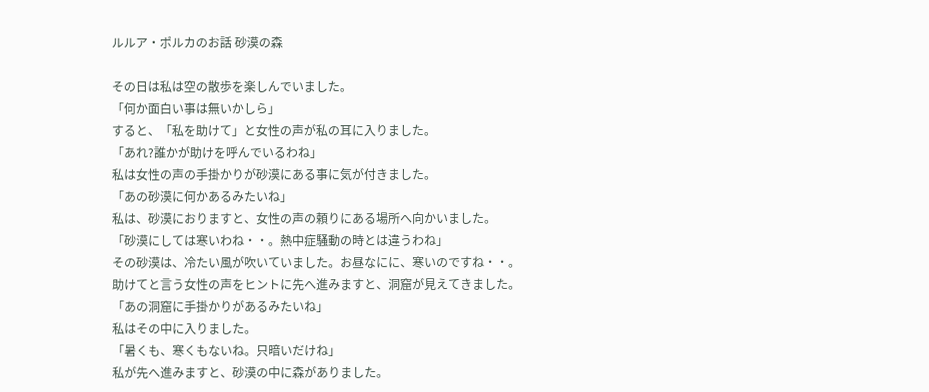ルルア・ポルカのお話 砂漠の森

その日は私は空の散歩を楽しんでいました。
「何か面白い事は無いかしら」
すると、「私を助けて」と女性の声が私の耳に入りました。
「あれ?誰かが助けを呼んでいるわね」
私は女性の声の手掛かりが砂漠にある事に気が付きました。
「あの砂漠に何かあるみたいね」
私は、砂漠におりますと、女性の声の頼りにある場所へ向かいました。
「砂漠にしては寒いわね・・。熱中症騒動の時とは違うわね」
その砂漠は、冷たい風が吹いていました。お昼なにに、寒いのですね・・。
助けてと言う女性の声をヒントに先へ進みますと、洞窟が見えてきました。
「あの洞窟に手掛かりがあるみたいね」
私はその中に入りました。
「暑くも、寒くもないね。只暗いだけね」
私が先へ進みますと、砂漠の中に森がありました。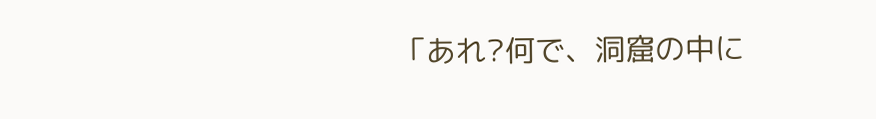「あれ?何で、洞窟の中に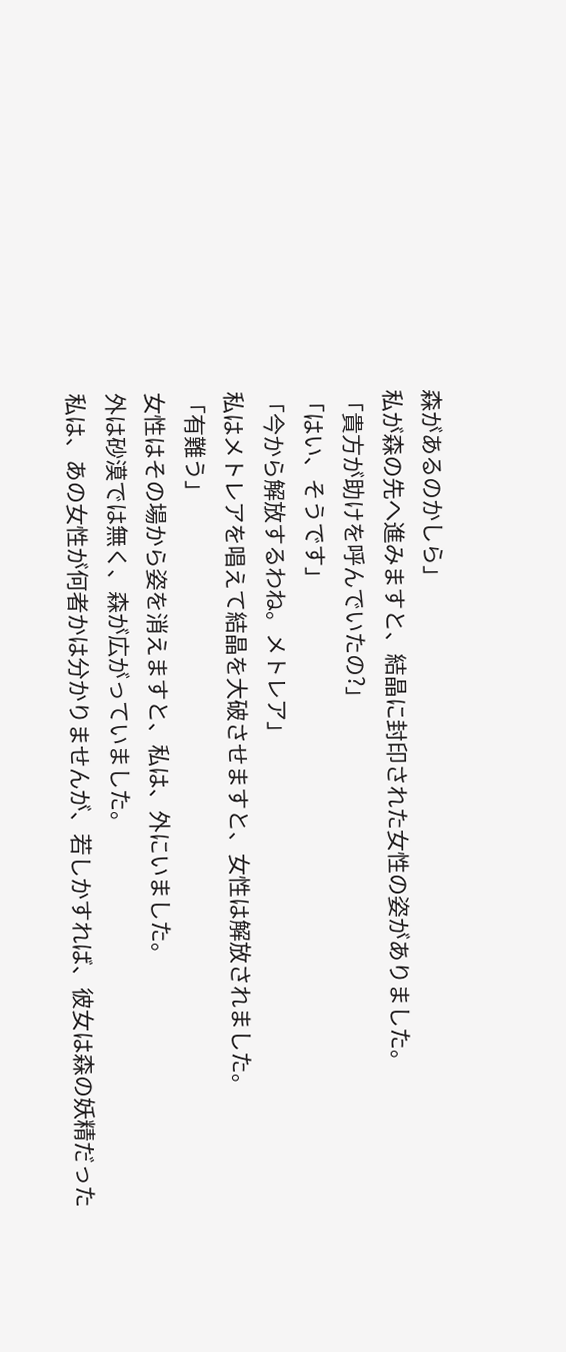森があるのかしら」
私が森の先へ進みますと、結晶に封印された女性の姿がありました。
「貴方が助けを呼んでいたの?」
「はい、そうです」
「今から解放するわね。メトレア」
私はメトレアを唱えて結晶を大破させますと、女性は解放されました。
「有難う」
女性はその場から姿を消えますと、私は、外にいました。
外は砂漠では無く、森が広がっていました。
私は、あの女性が何者かは分かりませんが、若しかすれば、彼女は森の妖精だった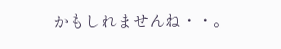かもしれませんね・・。